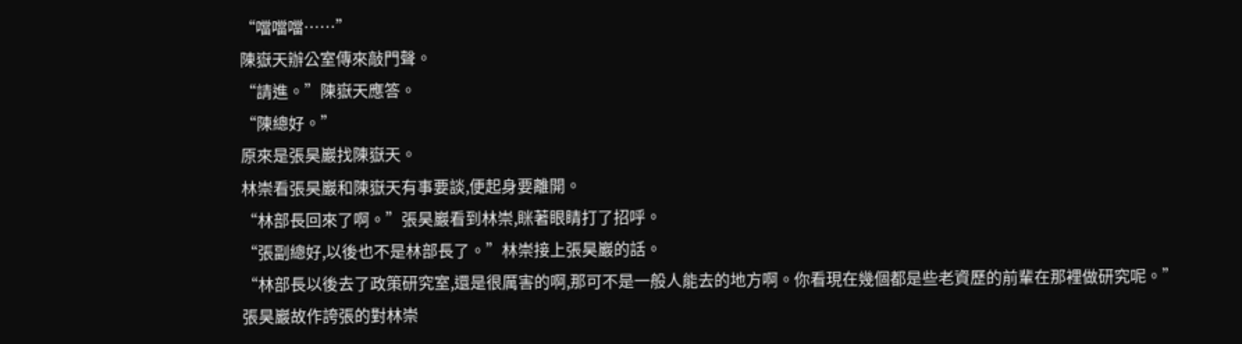“噹噹噹……”
陳嶽天辦公室傳來敲門聲。
“請進。”陳嶽天應答。
“陳總好。”
原來是張昊巖找陳嶽天。
林崇看張昊巖和陳嶽天有事要談,便起身要離開。
“林部長回來了啊。”張昊巖看到林崇,眯著眼睛打了招呼。
“張副總好,以後也不是林部長了。”林崇接上張昊巖的話。
“林部長以後去了政策研究室,還是很厲害的啊,那可不是一般人能去的地方啊。你看現在幾個都是些老資歷的前輩在那裡做研究呢。”
張昊巖故作誇張的對林崇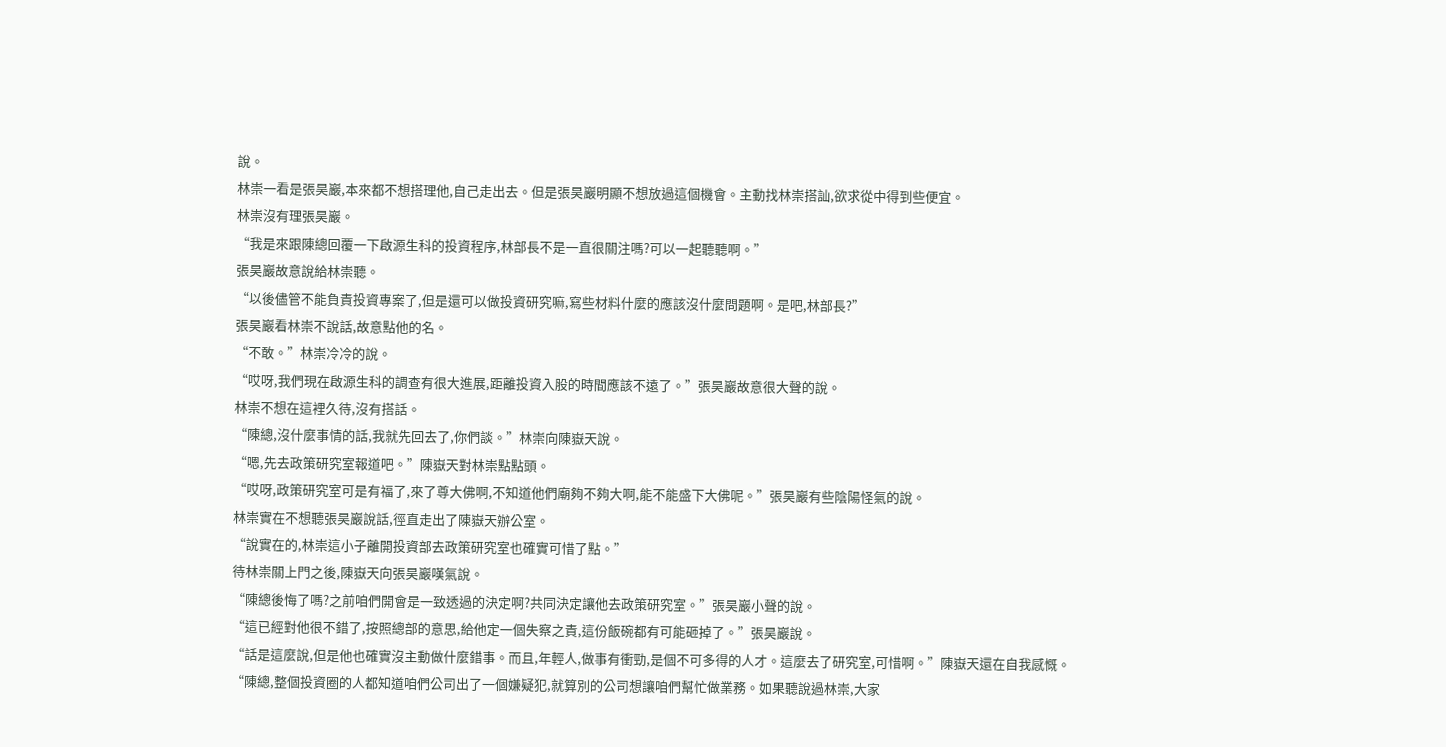說。
林崇一看是張昊巖,本來都不想搭理他,自己走出去。但是張昊巖明顯不想放過這個機會。主動找林崇搭訕,欲求從中得到些便宜。
林崇沒有理張昊巖。
“我是來跟陳總回覆一下啟源生科的投資程序,林部長不是一直很關注嗎?可以一起聽聽啊。”
張昊巖故意說給林崇聽。
“以後儘管不能負責投資專案了,但是還可以做投資研究嘛,寫些材料什麼的應該沒什麼問題啊。是吧,林部長?”
張昊巖看林崇不說話,故意點他的名。
“不敢。”林崇冷冷的說。
“哎呀,我們現在啟源生科的調查有很大進展,距離投資入股的時間應該不遠了。”張昊巖故意很大聲的說。
林崇不想在這裡久待,沒有搭話。
“陳總,沒什麼事情的話,我就先回去了,你們談。”林崇向陳嶽天說。
“嗯,先去政策研究室報道吧。”陳嶽天對林崇點點頭。
“哎呀,政策研究室可是有福了,來了尊大佛啊,不知道他們廟夠不夠大啊,能不能盛下大佛呢。”張昊巖有些陰陽怪氣的說。
林崇實在不想聽張昊巖說話,徑直走出了陳嶽天辦公室。
“說實在的,林崇這小子離開投資部去政策研究室也確實可惜了點。”
待林崇關上門之後,陳嶽天向張昊巖嘆氣說。
“陳總後悔了嗎?之前咱們開會是一致透過的決定啊?共同決定讓他去政策研究室。”張昊巖小聲的說。
“這已經對他很不錯了,按照總部的意思,給他定一個失察之責,這份飯碗都有可能砸掉了。”張昊巖說。
“話是這麼說,但是他也確實沒主動做什麼錯事。而且,年輕人,做事有衝勁,是個不可多得的人才。這麼去了研究室,可惜啊。”陳嶽天還在自我感慨。
“陳總,整個投資圈的人都知道咱們公司出了一個嫌疑犯,就算別的公司想讓咱們幫忙做業務。如果聽說過林崇,大家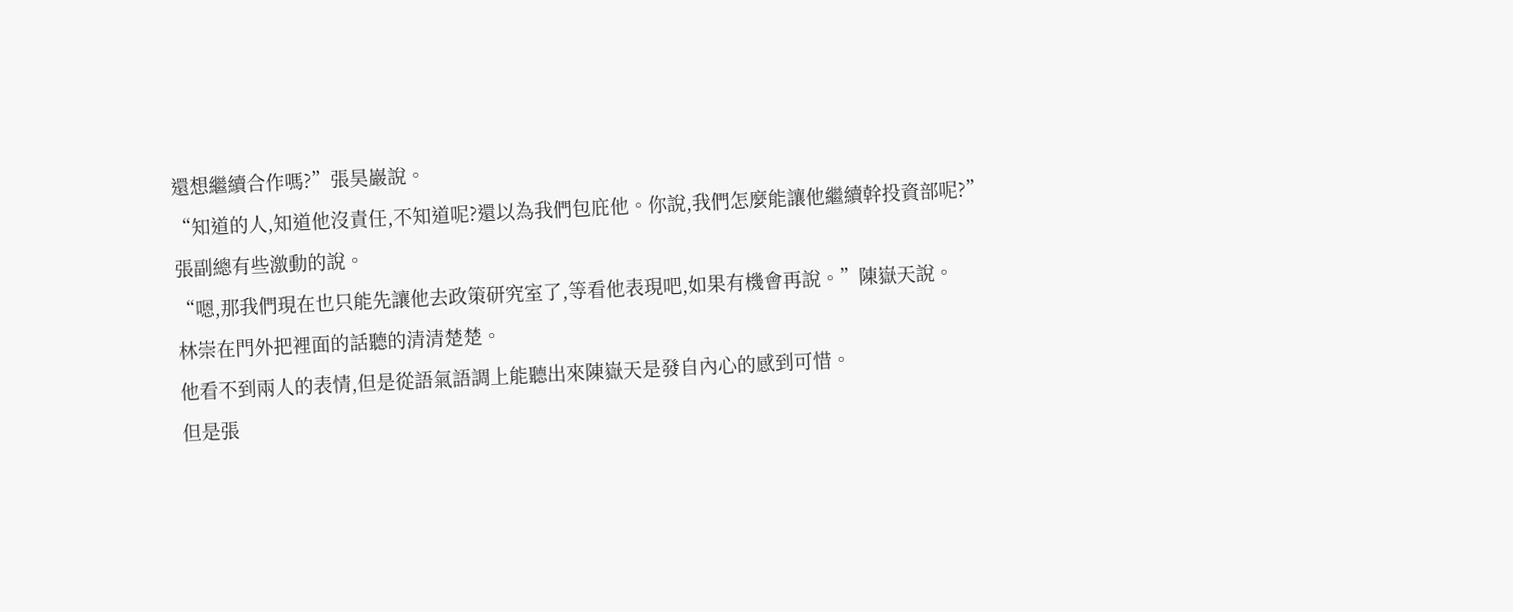還想繼續合作嗎?”張昊巖說。
“知道的人,知道他沒責任,不知道呢?還以為我們包庇他。你說,我們怎麼能讓他繼續幹投資部呢?”張副總有些激動的說。
“嗯,那我們現在也只能先讓他去政策研究室了,等看他表現吧,如果有機會再說。”陳嶽天說。
林崇在門外把裡面的話聽的清清楚楚。
他看不到兩人的表情,但是從語氣語調上能聽出來陳嶽天是發自內心的感到可惜。
但是張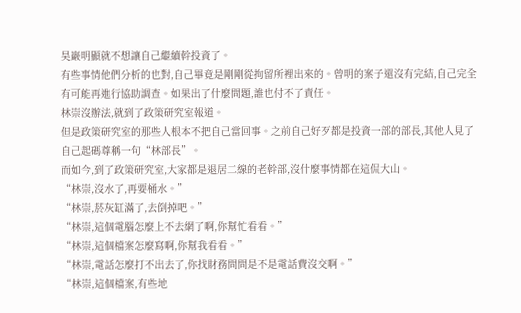昊巖明顯就不想讓自己繼續幹投資了。
有些事情他們分析的也對,自己畢竟是剛剛從拘留所裡出來的。曾明的案子還沒有完結,自己完全有可能再進行協助調查。如果出了什麼問題,誰也付不了責任。
林崇沒辦法,就到了政策研究室報道。
但是政策研究室的那些人根本不把自己當回事。之前自己好歹都是投資一部的部長,其他人見了自己起碼尊稱一句“林部長”。
而如今,到了政策研究室,大家都是退居二線的老幹部,沒什麼事情都在這侃大山。
“林崇,沒水了,再要桶水。”
“林崇,菸灰缸滿了,去倒掉吧。”
“林崇,這個電腦怎麼上不去網了啊,你幫忙看看。”
“林崇,這個檔案怎麼寫啊,你幫我看看。”
“林崇,電話怎麼打不出去了,你找財務問問是不是電話費沒交啊。”
“林崇,這個檔案,有些地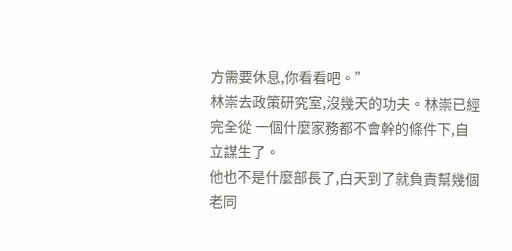方需要休息,你看看吧。”
林崇去政策研究室,沒幾天的功夫。林崇已經完全從 一個什麼家務都不會幹的條件下,自立謀生了。
他也不是什麼部長了,白天到了就負責幫幾個老同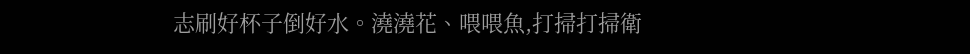志刷好杯子倒好水。澆澆花、喂喂魚,打掃打掃衛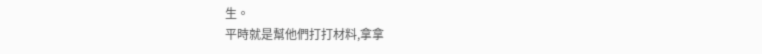生。
平時就是幫他們打打材料,拿拿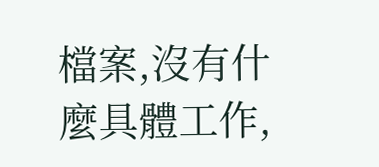檔案,沒有什麼具體工作,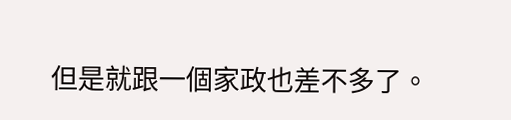但是就跟一個家政也差不多了。